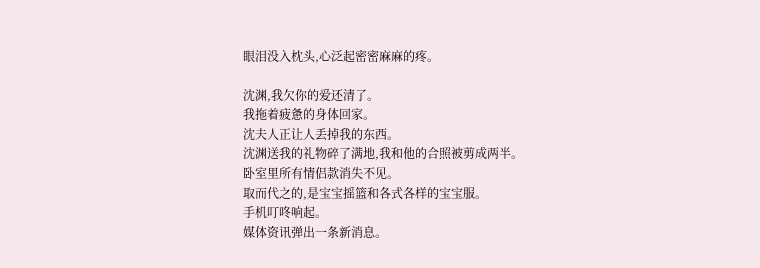眼泪没入枕头,心泛起密密麻麻的疼。

沈渊,我欠你的爱还清了。
我拖着疲惫的身体回家。
沈夫人正让人丢掉我的东西。
沈渊送我的礼物碎了满地,我和他的合照被剪成两半。
卧室里所有情侣款消失不见。
取而代之的,是宝宝摇篮和各式各样的宝宝服。
手机叮咚响起。
媒体资讯弹出一条新消息。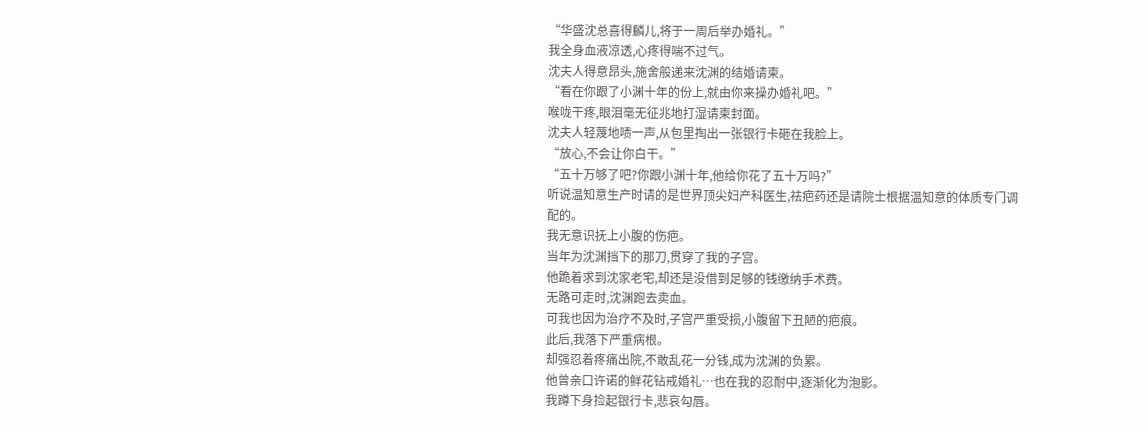“华盛沈总喜得麟儿,将于一周后举办婚礼。”
我全身血液凉透,心疼得喘不过气。
沈夫人得意昂头,施舍般递来沈渊的结婚请柬。
“看在你跟了小渊十年的份上,就由你来操办婚礼吧。”
喉咙干疼,眼泪毫无征兆地打湿请柬封面。
沈夫人轻蔑地啧一声,从包里掏出一张银行卡砸在我脸上。
“放心,不会让你白干。”
“五十万够了吧?你跟小渊十年,他给你花了五十万吗?”
听说温知意生产时请的是世界顶尖妇产科医生,祛疤药还是请院士根据温知意的体质专门调配的。
我无意识抚上小腹的伤疤。
当年为沈渊挡下的那刀,贯穿了我的子宫。
他跪着求到沈家老宅,却还是没借到足够的钱缴纳手术费。
无路可走时,沈渊跑去卖血。
可我也因为治疗不及时,子宫严重受损,小腹留下丑陋的疤痕。
此后,我落下严重病根。
却强忍着疼痛出院,不敢乱花一分钱,成为沈渊的负累。
他曾亲口许诺的鲜花钻戒婚礼…也在我的忍耐中,逐渐化为泡影。
我蹲下身捡起银行卡,悲哀勾唇。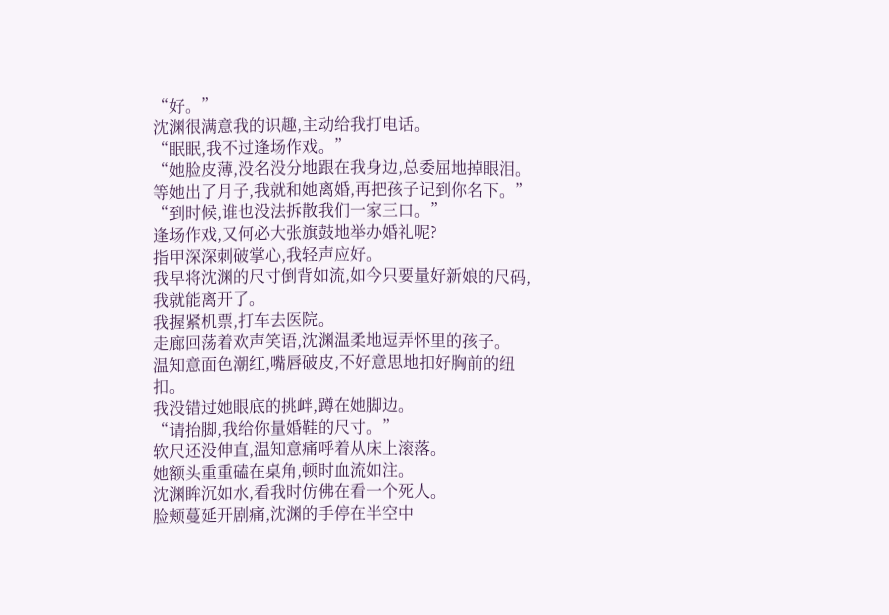“好。”
沈渊很满意我的识趣,主动给我打电话。
“眠眠,我不过逢场作戏。”
“她脸皮薄,没名没分地跟在我身边,总委屈地掉眼泪。等她出了月子,我就和她离婚,再把孩子记到你名下。”
“到时候,谁也没法拆散我们一家三口。”
逢场作戏,又何必大张旗鼓地举办婚礼呢?
指甲深深刺破掌心,我轻声应好。
我早将沈渊的尺寸倒背如流,如今只要量好新娘的尺码,我就能离开了。
我握紧机票,打车去医院。
走廊回荡着欢声笑语,沈渊温柔地逗弄怀里的孩子。
温知意面色潮红,嘴唇破皮,不好意思地扣好胸前的纽扣。
我没错过她眼底的挑衅,蹲在她脚边。
“请抬脚,我给你量婚鞋的尺寸。”
软尺还没伸直,温知意痛呼着从床上滚落。
她额头重重磕在桌角,顿时血流如注。
沈渊眸沉如水,看我时仿佛在看一个死人。
脸颊蔓延开剧痛,沈渊的手停在半空中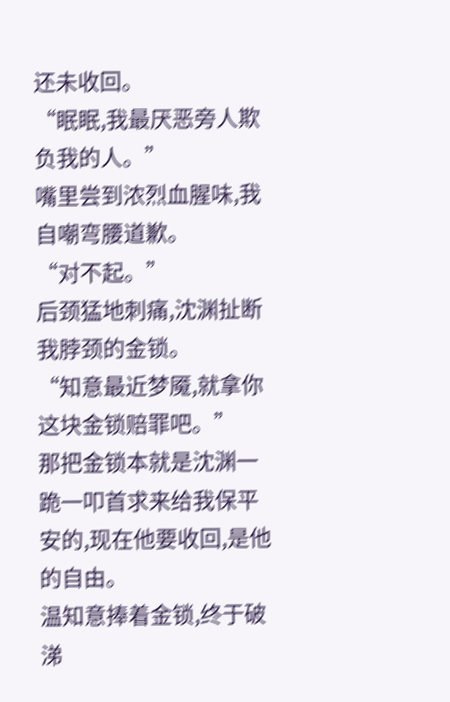还未收回。
“眠眠,我最厌恶旁人欺负我的人。”
嘴里尝到浓烈血腥味,我自嘲弯腰道歉。
“对不起。”
后颈猛地刺痛,沈渊扯断我脖颈的金锁。
“知意最近梦魇,就拿你这块金锁赔罪吧。”
那把金锁本就是沈渊一跪一叩首求来给我保平安的,现在他要收回,是他的自由。
温知意捧着金锁,终于破涕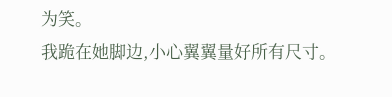为笑。
我跪在她脚边,小心翼翼量好所有尺寸。